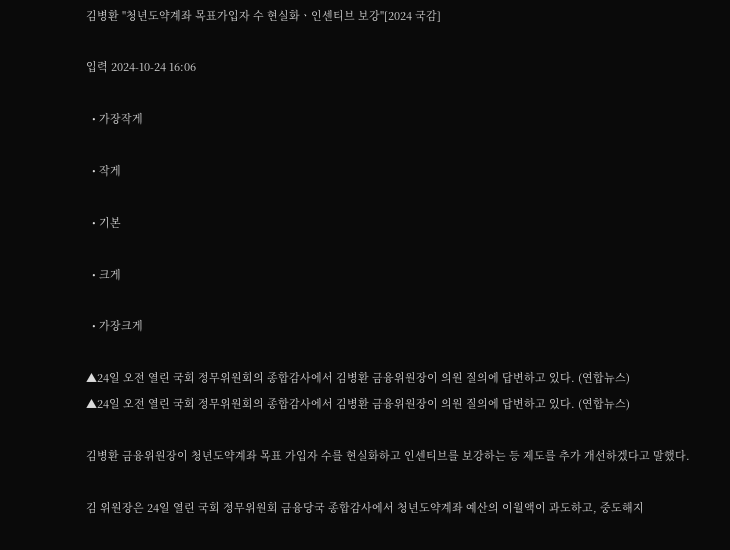김병환 "청년도약계좌 목표가입자 수 현실화ㆍ인센티브 보강"[2024 국감]

입력 2024-10-24 16:06

  • 가장작게

  • 작게

  • 기본

  • 크게

  • 가장크게

▲24일 오전 열린 국회 정무위원회의 종합감사에서 김병환 금융위원장이 의원 질의에 답변하고 있다. (연합뉴스)
▲24일 오전 열린 국회 정무위원회의 종합감사에서 김병환 금융위원장이 의원 질의에 답변하고 있다. (연합뉴스)

김병환 금융위원장이 청년도약계좌 목표 가입자 수를 현실화하고 인센티브를 보강하는 등 제도를 추가 개선하겠다고 말했다.

김 위원장은 24일 열린 국회 정무위원회 금융당국 종합감사에서 청년도약계좌 예산의 이월액이 과도하고, 중도해지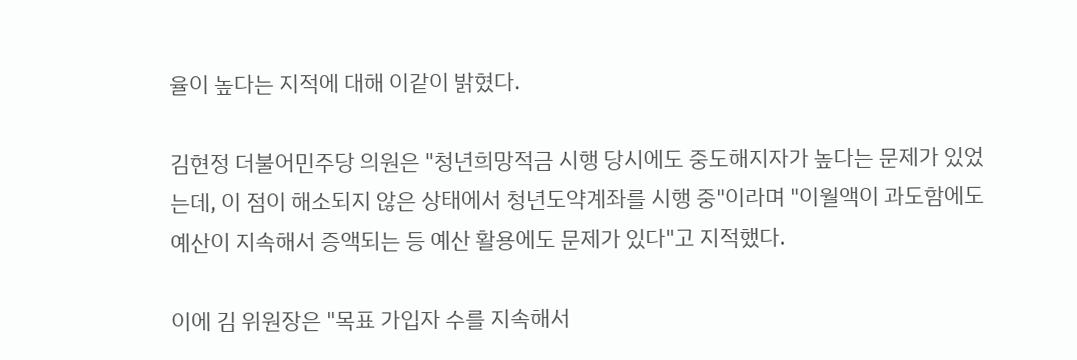율이 높다는 지적에 대해 이같이 밝혔다.

김현정 더불어민주당 의원은 "청년희망적금 시행 당시에도 중도해지자가 높다는 문제가 있었는데, 이 점이 해소되지 않은 상태에서 청년도약계좌를 시행 중"이라며 "이월액이 과도함에도 예산이 지속해서 증액되는 등 예산 활용에도 문제가 있다"고 지적했다.

이에 김 위원장은 "목표 가입자 수를 지속해서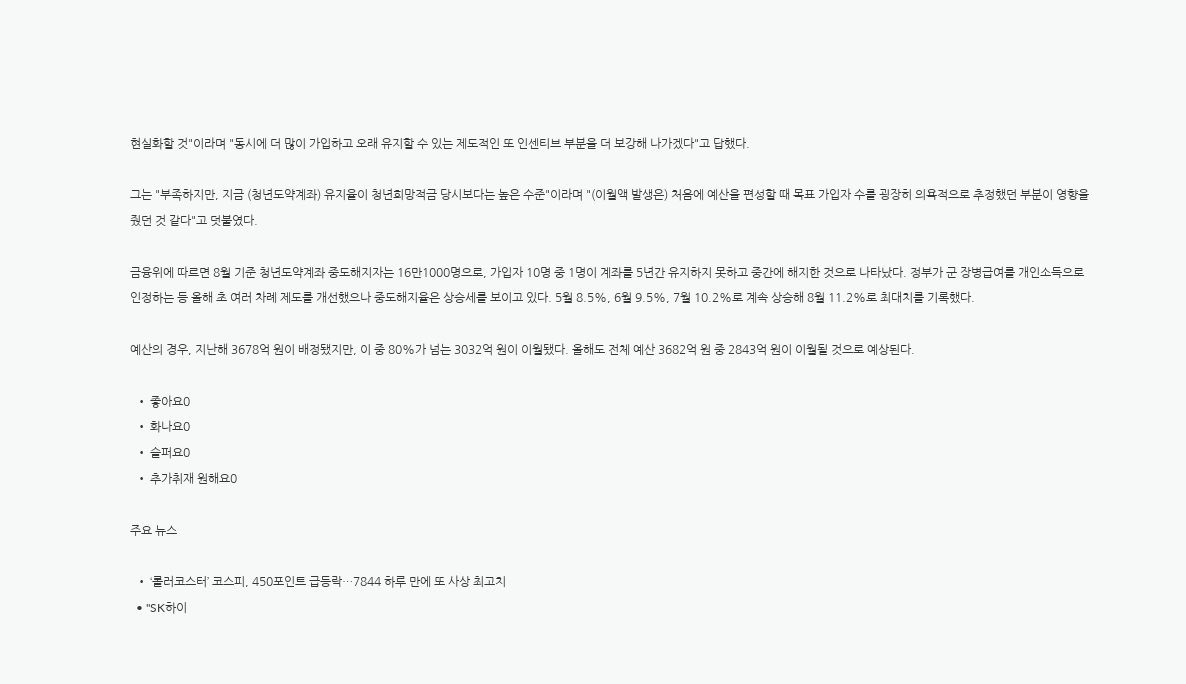현실화할 것"이라며 "동시에 더 많이 가입하고 오래 유지할 수 있는 제도적인 또 인센티브 부분을 더 보강해 나가겠다"고 답했다.

그는 "부족하지만, 지금 (청년도약계좌) 유지율이 청년희망적금 당시보다는 높은 수준"이라며 "(이월액 발생은) 처음에 예산을 편성할 때 목표 가입자 수를 굉장히 의욕적으로 추정했던 부분이 영향을 줬던 것 같다"고 덧붙였다.

금융위에 따르면 8월 기준 청년도약계좌 중도해지자는 16만1000명으로, 가입자 10명 중 1명이 계좌를 5년간 유지하지 못하고 중간에 해지한 것으로 나타났다. 정부가 군 장병급여를 개인소득으로 인정하는 등 올해 초 여러 차례 제도를 개선했으나 중도해지율은 상승세를 보이고 있다. 5월 8.5%, 6월 9.5%, 7월 10.2%로 계속 상승해 8월 11.2%로 최대치를 기록했다.

예산의 경우, 지난해 3678억 원이 배정됐지만, 이 중 80%가 넘는 3032억 원이 이월됐다. 올해도 전체 예산 3682억 원 중 2843억 원이 이월될 것으로 예상된다.

  • 좋아요0
  • 화나요0
  • 슬퍼요0
  • 추가취재 원해요0

주요 뉴스

  • ‘롤러코스터’ 코스피, 450포인트 급등락…7844 하루 만에 또 사상 최고치
  • "SK하이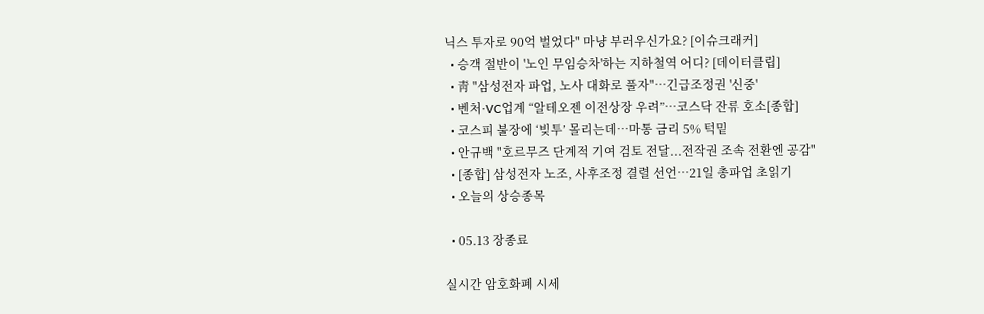닉스 투자로 90억 벌었다" 마냥 부러우신가요? [이슈크래커]
  • 승객 절반이 '노인 무임승차'하는 지하철역 어디? [데이터클립]
  • 靑 "삼성전자 파업, 노사 대화로 풀자"…긴급조정권 '신중'
  • 벤처·VC업계 “알테오젠 이전상장 우려”…코스닥 잔류 호소[종합]
  • 코스피 불장에 ‘빚투’ 몰리는데…마통 금리 5% 턱밑
  • 안규백 "호르무즈 단계적 기여 검토 전달...전작권 조속 전환엔 공감"
  • [종합] 삼성전자 노조, 사후조정 결렬 선언…21일 총파업 초읽기
  • 오늘의 상승종목

  • 05.13 장종료

실시간 암호화폐 시세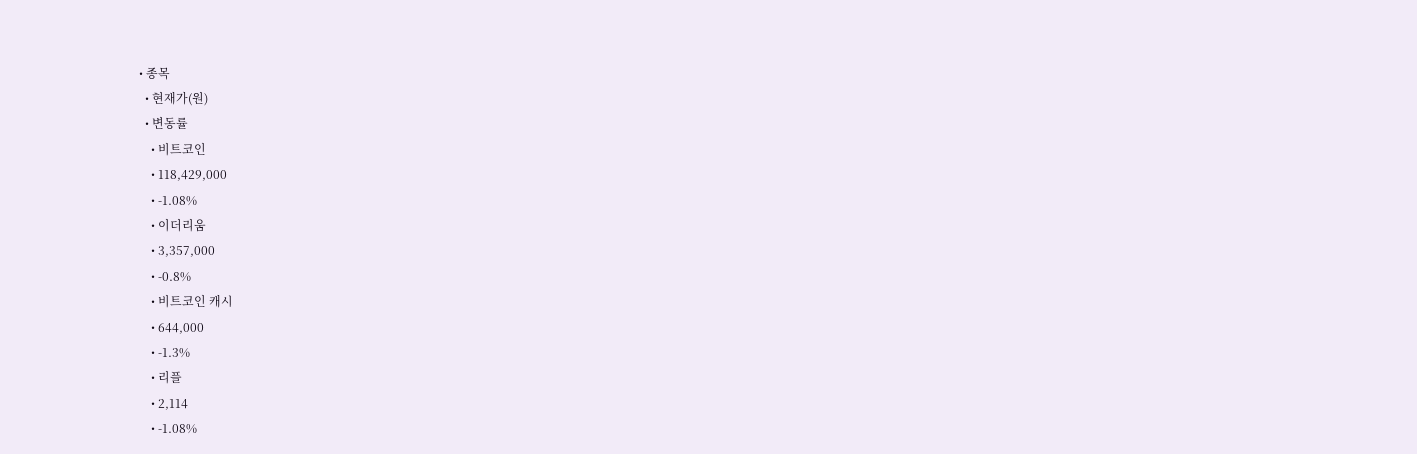• 종목
  • 현재가(원)
  • 변동률
    • 비트코인
    • 118,429,000
    • -1.08%
    • 이더리움
    • 3,357,000
    • -0.8%
    • 비트코인 캐시
    • 644,000
    • -1.3%
    • 리플
    • 2,114
    • -1.08%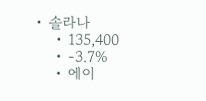• 솔라나
    • 135,400
    • -3.7%
    • 에이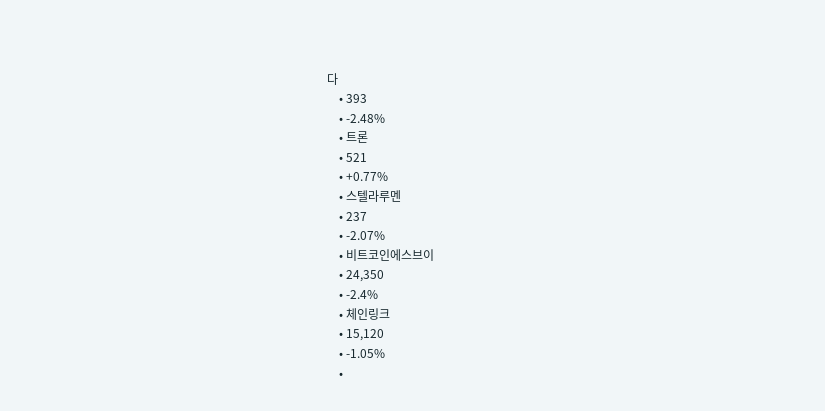다
    • 393
    • -2.48%
    • 트론
    • 521
    • +0.77%
    • 스텔라루멘
    • 237
    • -2.07%
    • 비트코인에스브이
    • 24,350
    • -2.4%
    • 체인링크
    • 15,120
    • -1.05%
    •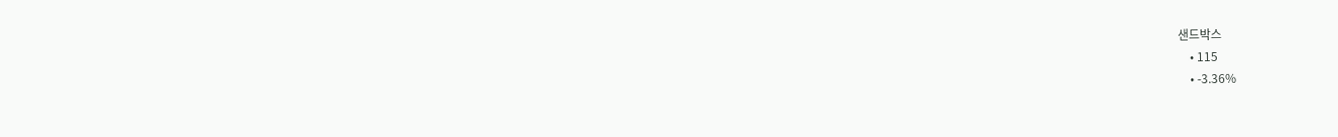샌드박스
    • 115
    • -3.36%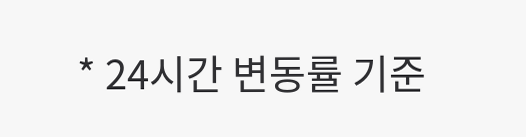* 24시간 변동률 기준